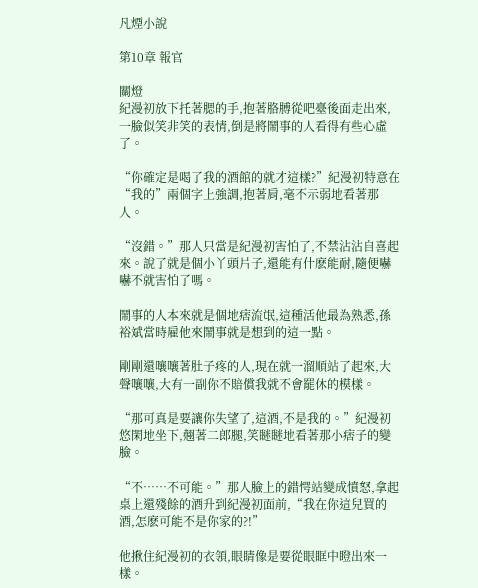凡煙小說

第10章 報官

關燈
紀漫初放下托著腮的手,抱著胳膊從吧臺後面走出來,一臉似笑非笑的表情,倒是將鬧事的人看得有些心虛了。

“你確定是喝了我的酒館的就才這樣?”紀漫初特意在“我的”兩個字上強調,抱著肩,毫不示弱地看著那人。

“沒錯。”那人只當是紀漫初害怕了,不禁沾沾自喜起來。說了就是個小丫頭片子,還能有什麽能耐,隨便嚇嚇不就害怕了嗎。

鬧事的人本來就是個地痞流氓,這種活他最為熟悉,孫裕斌當時雇他來鬧事就是想到的這一點。

剛剛還嚷嚷著肚子疼的人,現在就一溜順站了起來,大聲嚷嚷,大有一副你不賠償我就不會罷休的模樣。

“那可真是要讓你失望了,這酒,不是我的。”紀漫初悠閑地坐下,翹著二郎腿,笑瞇瞇地看著那小痞子的變臉。

“不……不可能。”那人臉上的錯愕站變成憤怒,拿起桌上還殘餘的酒升到紀漫初面前,“我在你這兒買的酒,怎麽可能不是你家的?!”

他揪住紀漫初的衣領,眼睛像是要從眼眶中瞪出來一樣。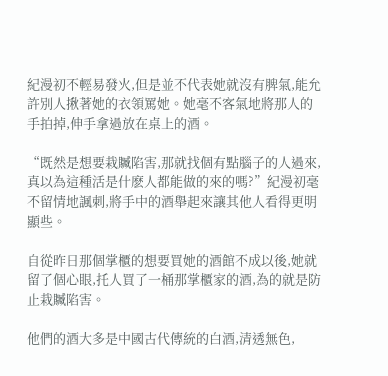紀漫初不輕易發火,但是並不代表她就沒有脾氣,能允許別人揪著她的衣領罵她。她毫不客氣地將那人的手拍掉,伸手拿過放在桌上的酒。

“既然是想要栽贓陷害,那就找個有點腦子的人過來,真以為這種活是什麽人都能做的來的嗎?”紀漫初毫不留情地諷刺,將手中的酒舉起來讓其他人看得更明顯些。

自從昨日那個掌櫃的想要買她的酒館不成以後,她就留了個心眼,托人買了一桶那掌櫃家的酒,為的就是防止栽贓陷害。

他們的酒大多是中國古代傳統的白酒,清透無色,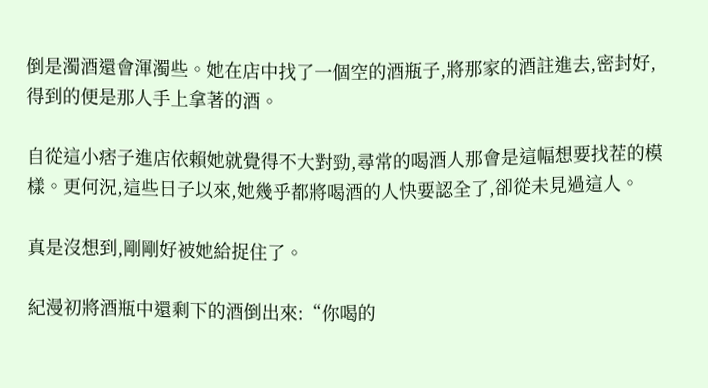倒是濁酒還會渾濁些。她在店中找了一個空的酒瓶子,將那家的酒註進去,密封好,得到的便是那人手上拿著的酒。

自從這小痞子進店依賴她就覺得不大對勁,尋常的喝酒人那會是這幅想要找茬的模樣。更何況,這些日子以來,她幾乎都將喝酒的人快要認全了,卻從未見過這人。

真是沒想到,剛剛好被她給捉住了。

紀漫初將酒瓶中還剩下的酒倒出來:“你喝的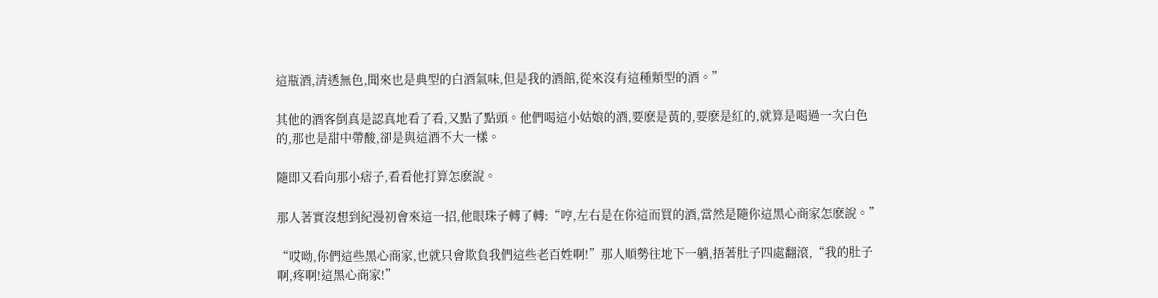這瓶酒,清透無色,聞來也是典型的白酒氣味,但是我的酒館,從來沒有這種類型的酒。”

其他的酒客倒真是認真地看了看,又點了點頭。他們喝這小姑娘的酒,要麽是黃的,要麽是紅的,就算是喝過一次白色的,那也是甜中帶酸,卻是與這酒不大一樣。

隨即又看向那小痞子,看看他打算怎麽說。

那人著實沒想到紀漫初會來這一招,他眼珠子轉了轉:“哼,左右是在你這而買的酒,當然是隨你這黑心商家怎麽說。”

“哎呦,你們這些黑心商家,也就只會欺負我們這些老百姓啊!”那人順勢往地下一躺,捂著肚子四處翻滾,“我的肚子啊,疼啊!這黑心商家!”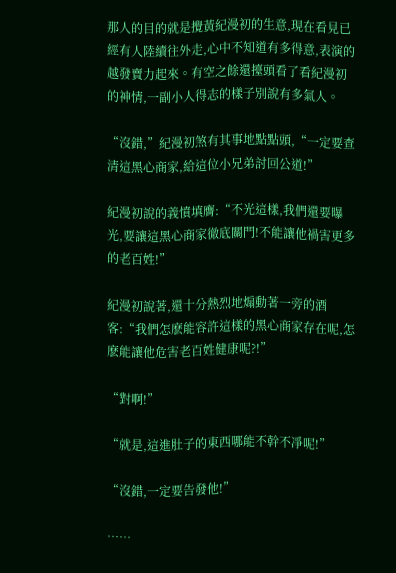那人的目的就是攪黃紀漫初的生意,現在看見已經有人陸續往外走,心中不知道有多得意,表演的越發賣力起來。有空之餘還擡頭看了看紀漫初的神情,一副小人得志的樣子別說有多氣人。

“沒錯,”紀漫初煞有其事地點點頭,“一定要查清這黑心商家,給這位小兄弟討回公道!”

紀漫初說的義憤填膺:“不光這樣,我們還要曝光,要讓這黑心商家徹底關門!不能讓他禍害更多的老百姓!”

紀漫初說著,還十分熱烈地煽動著一旁的酒客:“我們怎麽能容許這樣的黑心商家存在呢,怎麽能讓他危害老百姓健康呢?!”

“對啊!”

“就是,這進肚子的東西哪能不幹不凈呢!”

“沒錯,一定要告發他!”

……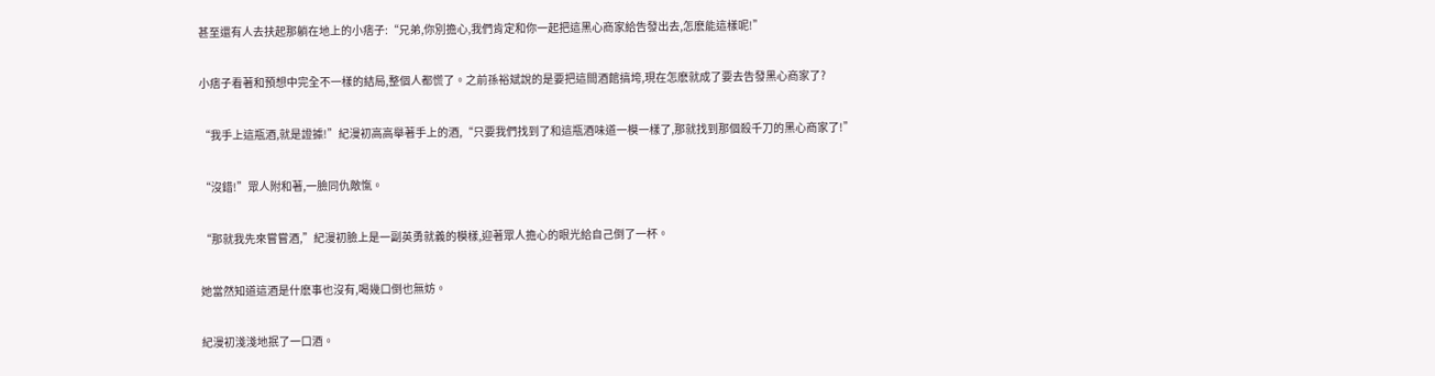甚至還有人去扶起那躺在地上的小痞子:“兄弟,你別擔心,我們肯定和你一起把這黑心商家給告發出去,怎麽能這樣呢!”

小痞子看著和預想中完全不一樣的結局,整個人都慌了。之前孫裕斌說的是要把這間酒館搞垮,現在怎麽就成了要去告發黑心商家了?

“我手上這瓶酒,就是證據!”紀漫初高高舉著手上的酒,“只要我們找到了和這瓶酒味道一模一樣了,那就找到那個殺千刀的黑心商家了!”

“沒錯!”眾人附和著,一臉同仇敵愾。

“那就我先來嘗嘗酒,”紀漫初臉上是一副英勇就義的模樣,迎著眾人擔心的眼光給自己倒了一杯。

她當然知道這酒是什麽事也沒有,喝幾口倒也無妨。

紀漫初淺淺地抿了一口酒。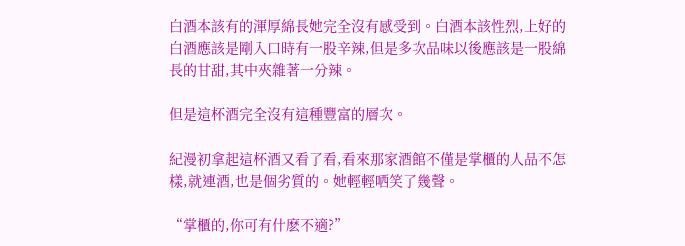白酒本該有的渾厚綿長她完全沒有感受到。白酒本該性烈,上好的白酒應該是剛入口時有一股辛辣,但是多次品味以後應該是一股綿長的甘甜,其中夾雜著一分辣。

但是這杯酒完全沒有這種豐富的層次。

紀漫初拿起這杯酒又看了看,看來那家酒館不僅是掌櫃的人品不怎樣,就連酒,也是個劣質的。她輕輕哂笑了幾聲。

“掌櫃的,你可有什麽不適?”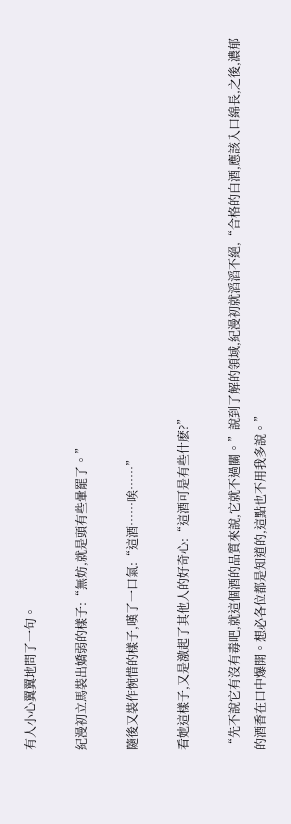有人小心翼翼地問了一句。

紀漫初立馬裝出嬌弱的樣子:“無妨,就是頭有些暈罷了。”

隨後又裝作惋惜的樣子,嘆了一口氣:“這酒……唉……”

看她這樣子,又是激起了其他人的好奇心:“這酒可是有些什麽?”

“先不說它有沒有毒吧,就這個酒的品質來說,它就不過關。”說到了解的領域,紀漫初就滔滔不絕,“合格的白酒,應該入口綿長,之後,濃郁的酒香在口中爆開。想必各位都是知道的,這點也不用我多說。”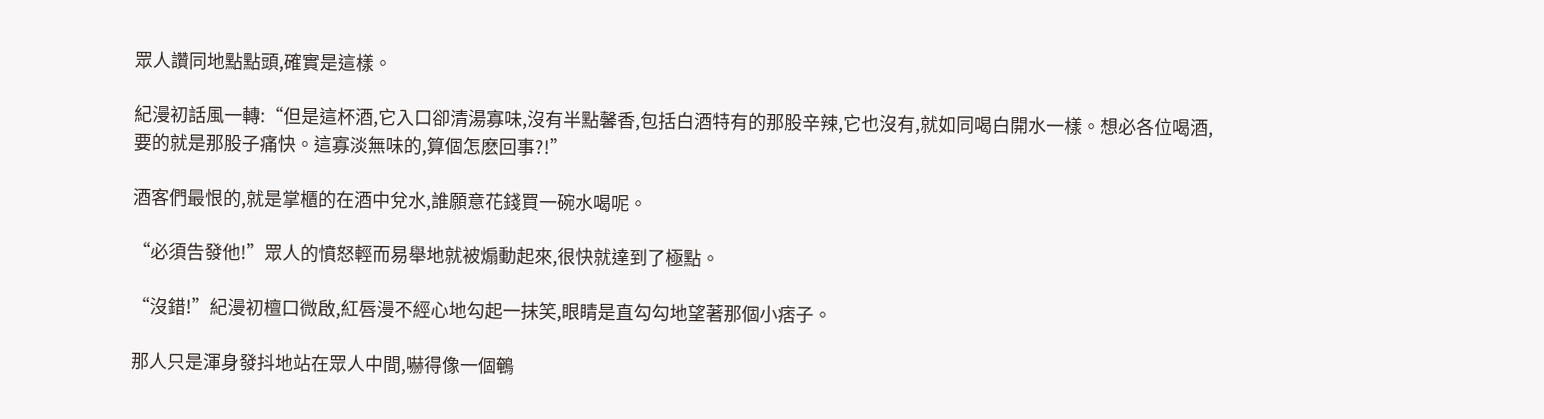眾人讚同地點點頭,確實是這樣。

紀漫初話風一轉:“但是這杯酒,它入口卻清湯寡味,沒有半點馨香,包括白酒特有的那股辛辣,它也沒有,就如同喝白開水一樣。想必各位喝酒,要的就是那股子痛快。這寡淡無味的,算個怎麽回事?!”

酒客們最恨的,就是掌櫃的在酒中兌水,誰願意花錢買一碗水喝呢。

“必須告發他!”眾人的憤怒輕而易舉地就被煽動起來,很快就達到了極點。

“沒錯!”紀漫初檀口微啟,紅唇漫不經心地勾起一抹笑,眼睛是直勾勾地望著那個小痞子。

那人只是渾身發抖地站在眾人中間,嚇得像一個鵪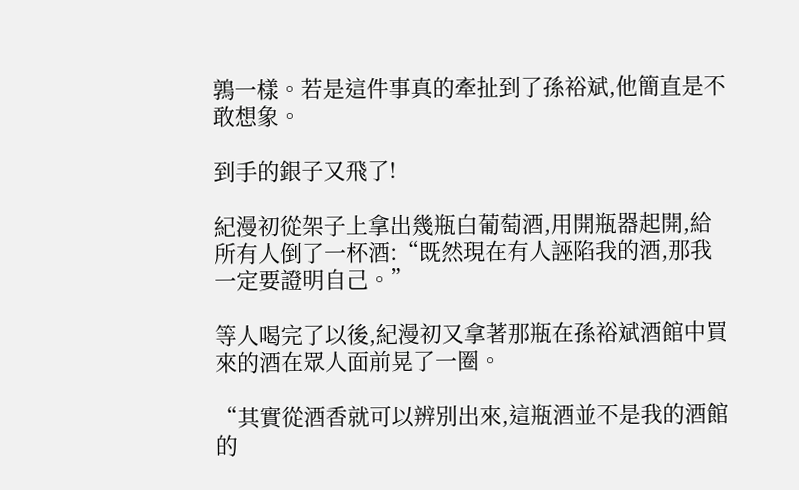鶉一樣。若是這件事真的牽扯到了孫裕斌,他簡直是不敢想象。

到手的銀子又飛了!

紀漫初從架子上拿出幾瓶白葡萄酒,用開瓶器起開,給所有人倒了一杯酒:“既然現在有人誣陷我的酒,那我一定要證明自己。”

等人喝完了以後,紀漫初又拿著那瓶在孫裕斌酒館中買來的酒在眾人面前晃了一圈。

“其實從酒香就可以辨別出來,這瓶酒並不是我的酒館的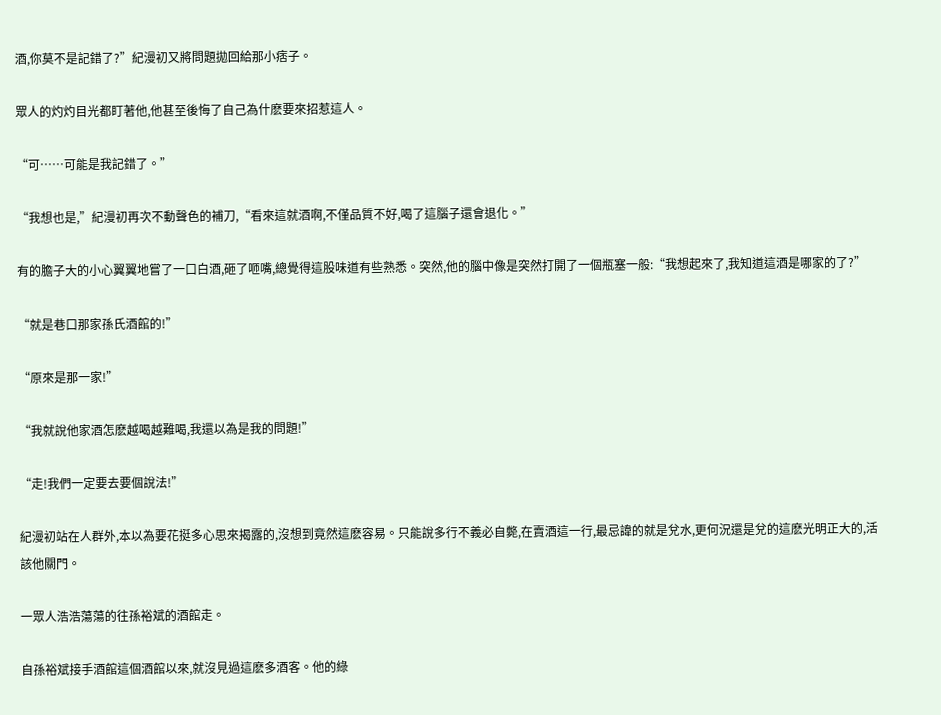酒,你莫不是記錯了?”紀漫初又將問題拋回給那小痞子。

眾人的灼灼目光都盯著他,他甚至後悔了自己為什麽要來招惹這人。

“可……可能是我記錯了。”

“我想也是,”紀漫初再次不動聲色的補刀,“看來這就酒啊,不僅品質不好,喝了這腦子還會退化。”

有的膽子大的小心翼翼地嘗了一口白酒,砸了咂嘴,總覺得這股味道有些熟悉。突然,他的腦中像是突然打開了一個瓶塞一般:“我想起來了,我知道這酒是哪家的了?”

“就是巷口那家孫氏酒館的!”

“原來是那一家!”

“我就說他家酒怎麽越喝越難喝,我還以為是我的問題!”

“走!我們一定要去要個說法!”

紀漫初站在人群外,本以為要花挺多心思來揭露的,沒想到竟然這麽容易。只能說多行不義必自斃,在賣酒這一行,最忌諱的就是兌水,更何況還是兌的這麽光明正大的,活該他關門。

一眾人浩浩蕩蕩的往孫裕斌的酒館走。

自孫裕斌接手酒館這個酒館以來,就沒見過這麽多酒客。他的綠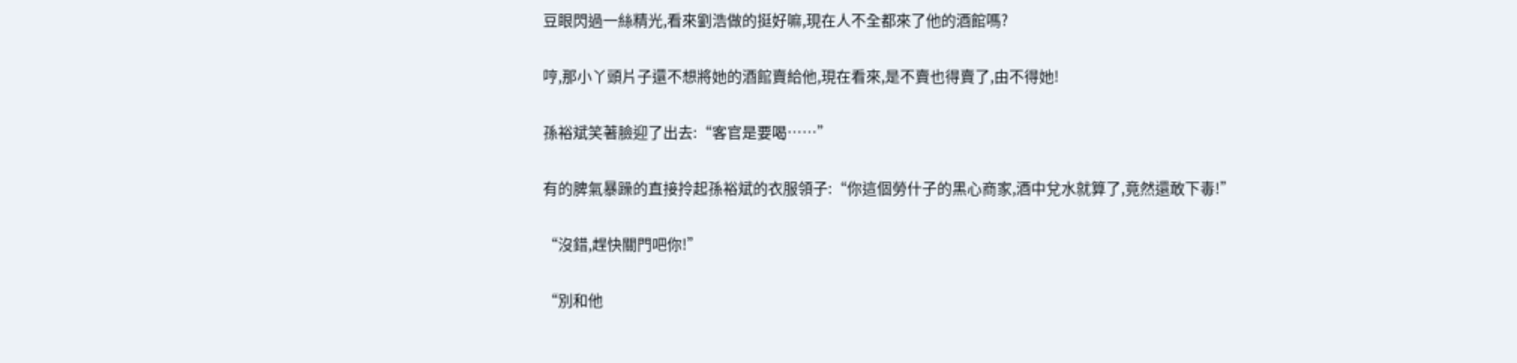豆眼閃過一絲精光,看來劉浩做的挺好嘛,現在人不全都來了他的酒館嗎?

哼,那小丫頭片子還不想將她的酒館賣給他,現在看來,是不賣也得賣了,由不得她!

孫裕斌笑著臉迎了出去:“客官是要喝……”

有的脾氣暴躁的直接拎起孫裕斌的衣服領子:“你這個勞什子的黑心商家,酒中兌水就算了,竟然還敢下毒!”

“沒錯,趕快關門吧你!”

“別和他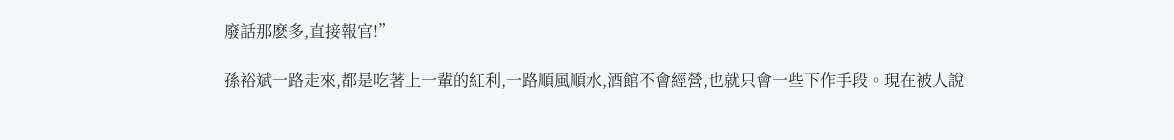廢話那麽多,直接報官!”

孫裕斌一路走來,都是吃著上一輩的紅利,一路順風順水,酒館不會經營,也就只會一些下作手段。現在被人說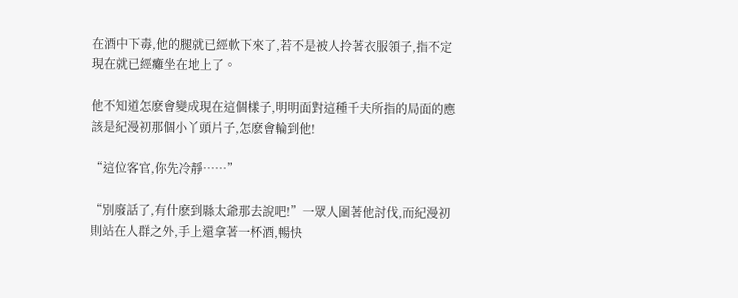在酒中下毒,他的腿就已經軟下來了,若不是被人拎著衣服領子,指不定現在就已經癱坐在地上了。

他不知道怎麽會變成現在這個樣子,明明面對這種千夫所指的局面的應該是紀漫初那個小丫頭片子,怎麽會輪到他!

“這位客官,你先冷靜……”

“別廢話了,有什麽到縣太爺那去說吧!”一眾人圍著他討伐,而紀漫初則站在人群之外,手上還拿著一杯酒,暢快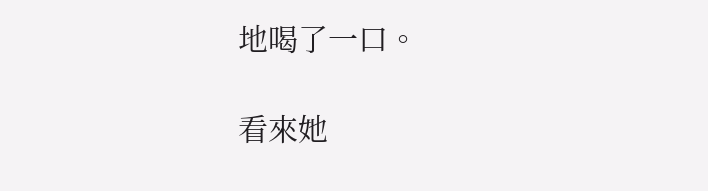地喝了一口。

看來她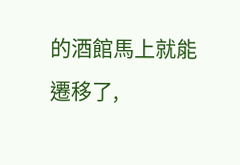的酒館馬上就能遷移了,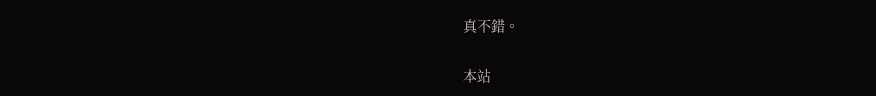真不錯。

本站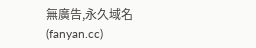無廣告,永久域名(fanyan.cc)